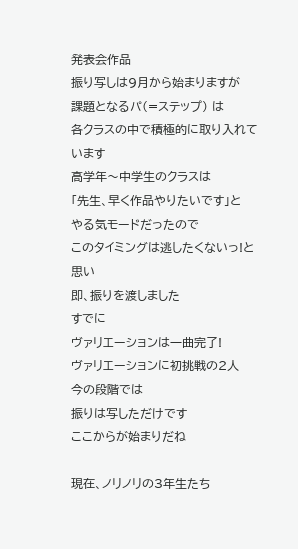発表会作品
振り写しは9月から始まりますが
課題となるパ(=ステップ) は
各クラスの中で積極的に取り入れています
高学年〜中学生のクラスは
「先生、早く作品やりたいです」と
やる気モードだったので
このタイミングは逃したくないっ!と思い
即、振りを渡しました
すでに
ヴァリエーションは一曲完了!
ヴァリエーションに初挑戦の2人
今の段階では
振りは写しただけです
ここからが始まりだね

現在、ノリノリの3年生たち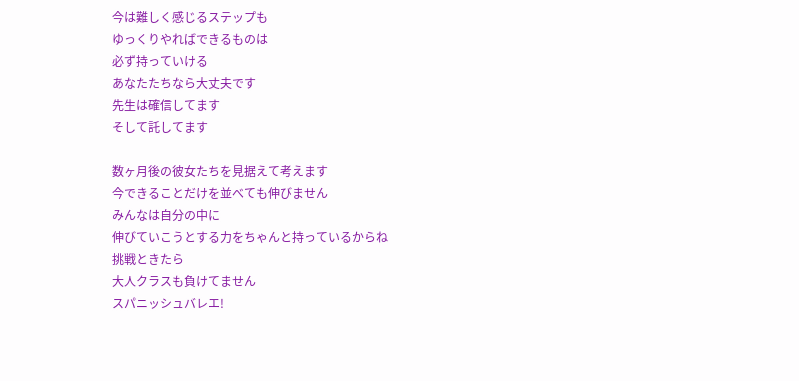今は難しく感じるステップも
ゆっくりやればできるものは
必ず持っていける
あなたたちなら大丈夫です
先生は確信してます
そして託してます

数ヶ月後の彼女たちを見据えて考えます
今できることだけを並べても伸びません
みんなは自分の中に
伸びていこうとする力をちゃんと持っているからね
挑戦ときたら
大人クラスも負けてません
スパニッシュバレエ!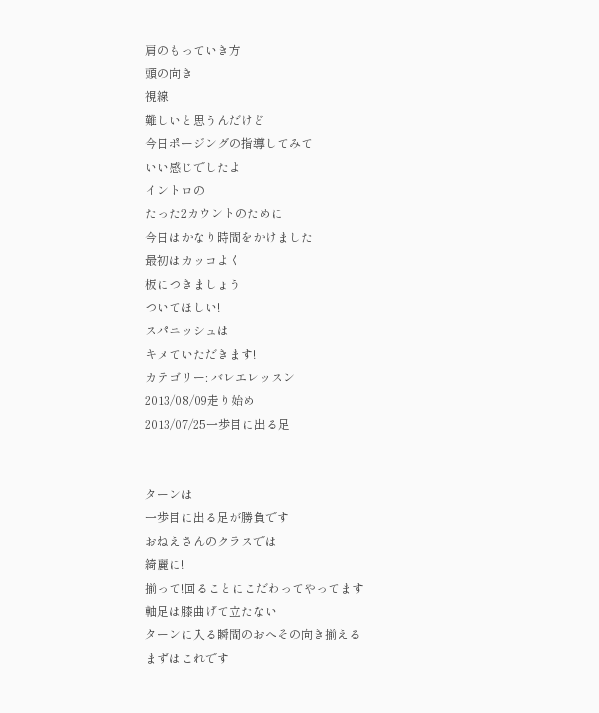肩のもっていき方
頭の向き
視線
難しいと思うんだけど
今日ポージングの指導してみて
いい感じでしたよ
イントロの
たった2カウントのために
今日はかなり時間をかけました
最初はカッコよく
板につきましょう
ついてほしい!
スパニッシュは
キメていただきます!
カテゴリー: バレエレッスン
2013/08/09走り始め
2013/07/25一歩目に出る足


ターンは
一歩目に出る足が勝負です
おねえさんのクラスでは
綺麗に!
揃って!回ることにこだわってやってます
軸足は膝曲げて立たない
ターンに入る瞬間のおへその向き揃える
まずはこれです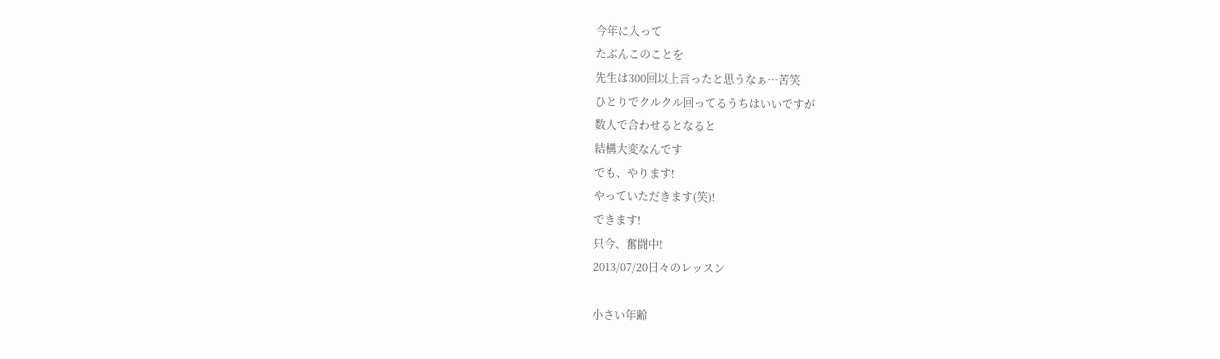今年に入って
たぶんこのことを
先生は300回以上言ったと思うなぁ…苦笑
ひとりでクルクル回ってるうちはいいですが
数人で合わせるとなると
結構大変なんです
でも、やります!
やっていただきます(笑)!
できます!
只今、奮闘中!
2013/07/20日々のレッスン

小さい年齢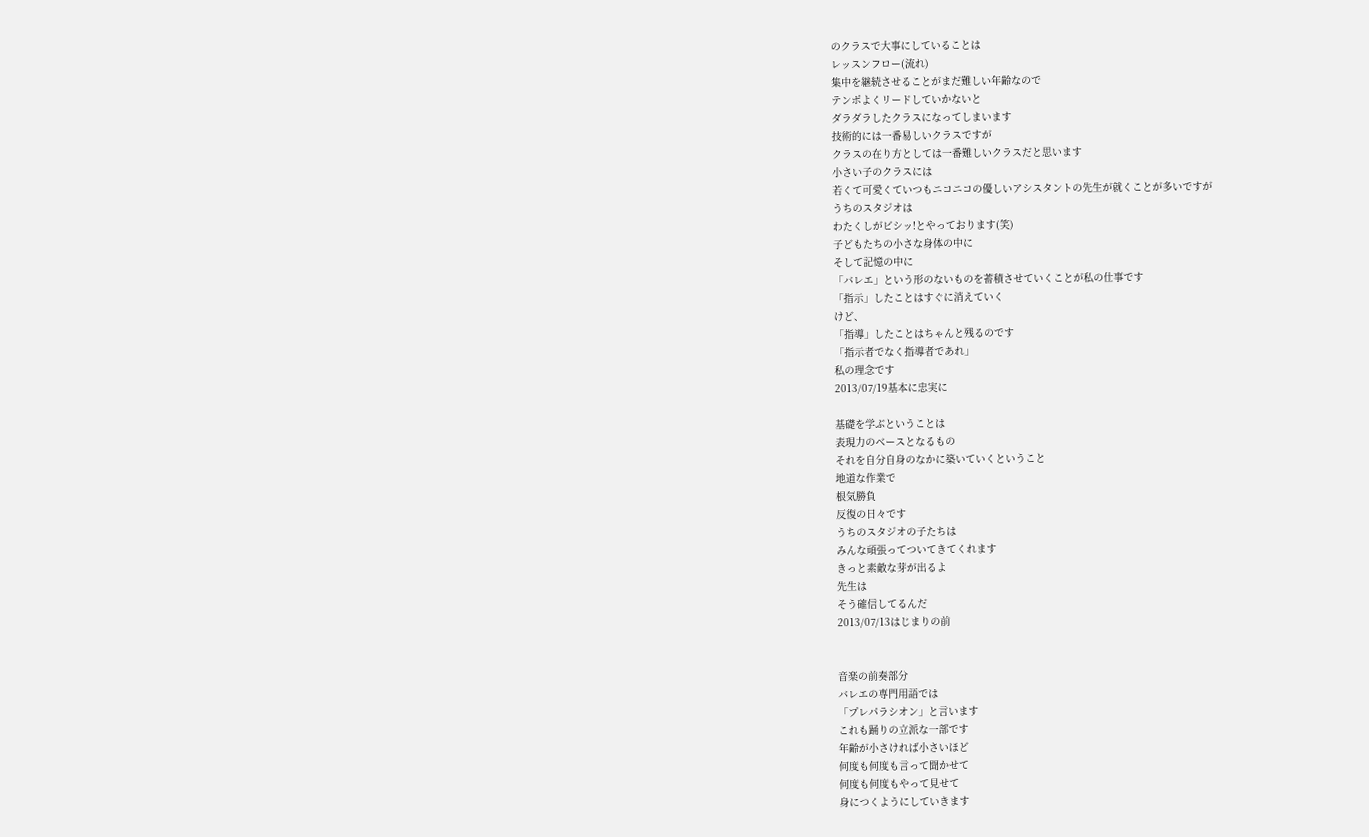のクラスで大事にしていることは
レッスンフロー(流れ)
集中を継続させることがまだ難しい年齢なので
テンポよくリードしていかないと
ダラダラしたクラスになってしまいます
技術的には一番易しいクラスですが
クラスの在り方としては一番難しいクラスだと思います
小さい子のクラスには
若くて可愛くていつもニコニコの優しいアシスタントの先生が就くことが多いですが
うちのスタジオは
わたくしがビシッ!とやっております(笑)
子どもたちの小さな身体の中に
そして記憶の中に
「バレエ」という形のないものを蓄積させていくことが私の仕事です
「指示」したことはすぐに消えていく
けど、
「指導」したことはちゃんと残るのです
「指示者でなく指導者であれ」
私の理念です
2013/07/19基本に忠実に

基礎を学ぶということは
表現力のベースとなるもの
それを自分自身のなかに築いていくということ
地道な作業で
根気勝負
反復の日々です
うちのスタジオの子たちは
みんな頑張ってついてきてくれます
きっと素敵な芽が出るよ
先生は
そう確信してるんだ
2013/07/13はじまりの前


音楽の前奏部分
バレエの専門用語では
「プレパラシオン」と言います
これも踊りの立派な一部です
年齢が小さければ小さいほど
何度も何度も言って聞かせて
何度も何度もやって見せて
身につくようにしていきます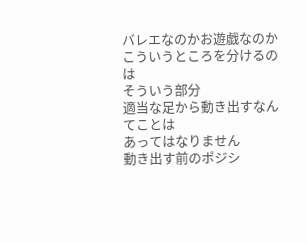バレエなのかお遊戯なのか
こういうところを分けるのは
そういう部分
適当な足から動き出すなんてことは
あってはなりません
動き出す前のポジシ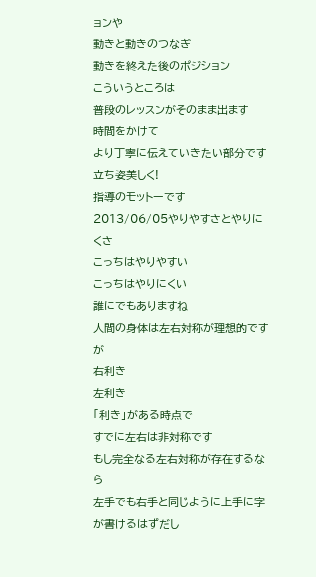ョンや
動きと動きのつなぎ
動きを終えた後のポジション
こういうところは
普段のレッスンがそのまま出ます
時間をかけて
より丁寧に伝えていきたい部分です
立ち姿美しく!
指導のモットーです
2013/06/05やりやすさとやりにくさ
こっちはやりやすい
こっちはやりにくい
誰にでもありますね
人間の身体は左右対称が理想的ですが
右利き
左利き
「利き」がある時点で
すでに左右は非対称です
もし完全なる左右対称が存在するなら
左手でも右手と同じように上手に字が書けるはずだし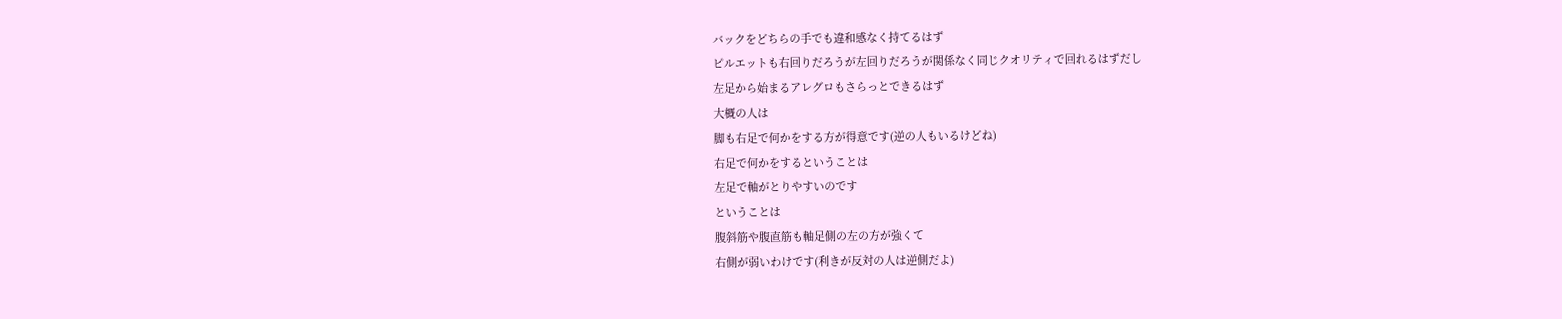バックをどちらの手でも違和感なく持てるはず
ピルエットも右回りだろうが左回りだろうが関係なく同じクオリティで回れるはずだし
左足から始まるアレグロもさらっとできるはず
大概の人は
脚も右足で何かをする方が得意です(逆の人もいるけどね)
右足で何かをするということは
左足で軸がとりやすいのです
ということは
腹斜筋や腹直筋も軸足側の左の方が強くて
右側が弱いわけです(利きが反対の人は逆側だよ)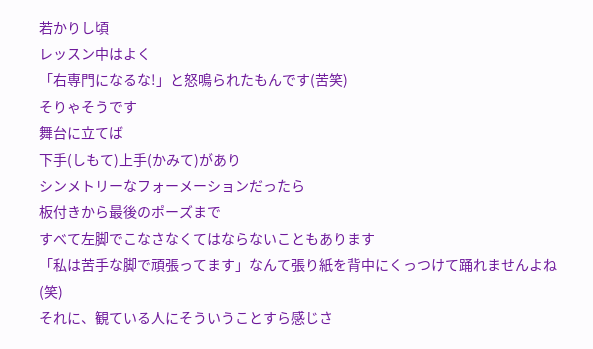若かりし頃
レッスン中はよく
「右専門になるな!」と怒鳴られたもんです(苦笑)
そりゃそうです
舞台に立てば
下手(しもて)上手(かみて)があり
シンメトリーなフォーメーションだったら
板付きから最後のポーズまで
すべて左脚でこなさなくてはならないこともあります
「私は苦手な脚で頑張ってます」なんて張り紙を背中にくっつけて踊れませんよね(笑)
それに、観ている人にそういうことすら感じさ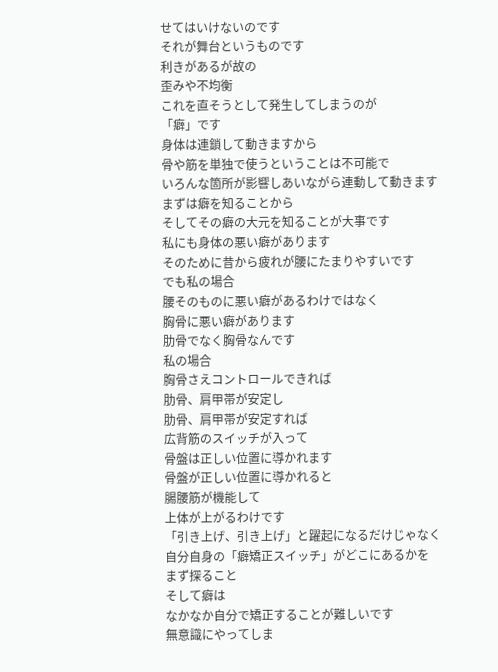せてはいけないのです
それが舞台というものです
利きがあるが故の
歪みや不均衡
これを直そうとして発生してしまうのが
「癖」です
身体は連鎖して動きますから
骨や筋を単独で使うということは不可能で
いろんな箇所が影響しあいながら連動して動きます
まずは癖を知ることから
そしてその癖の大元を知ることが大事です
私にも身体の悪い癖があります
そのために昔から疲れが腰にたまりやすいです
でも私の場合
腰そのものに悪い癖があるわけではなく
胸骨に悪い癖があります
肋骨でなく胸骨なんです
私の場合
胸骨さえコントロールできれば
肋骨、肩甲帯が安定し
肋骨、肩甲帯が安定すれば
広背筋のスイッチが入って
骨盤は正しい位置に導かれます
骨盤が正しい位置に導かれると
腸腰筋が機能して
上体が上がるわけです
「引き上げ、引き上げ」と躍起になるだけじゃなく
自分自身の「癖矯正スイッチ」がどこにあるかを
まず探ること
そして癖は
なかなか自分で矯正することが難しいです
無意識にやってしま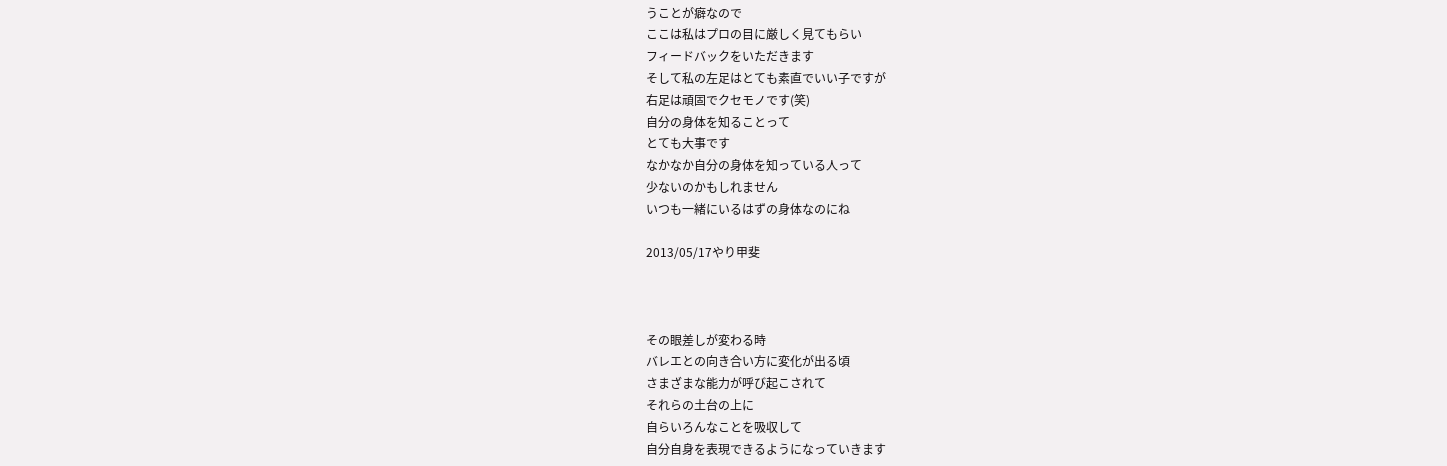うことが癖なので
ここは私はプロの目に厳しく見てもらい
フィードバックをいただきます
そして私の左足はとても素直でいい子ですが
右足は頑固でクセモノです(笑)
自分の身体を知ることって
とても大事です
なかなか自分の身体を知っている人って
少ないのかもしれません
いつも一緒にいるはずの身体なのにね

2013/05/17やり甲斐



その眼差しが変わる時
バレエとの向き合い方に変化が出る頃
さまざまな能力が呼び起こされて
それらの土台の上に
自らいろんなことを吸収して
自分自身を表現できるようになっていきます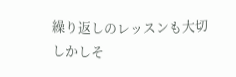繰り返しのレッスンも大切
しかしそ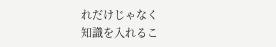れだけじゃなく
知識を入れるこ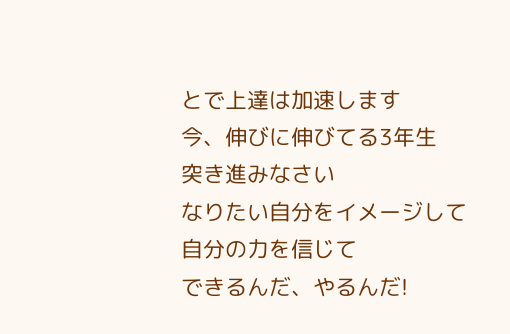とで上達は加速します
今、伸びに伸びてる3年生
突き進みなさい
なりたい自分をイメージして
自分の力を信じて
できるんだ、やるんだ!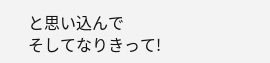と思い込んで
そしてなりきって!